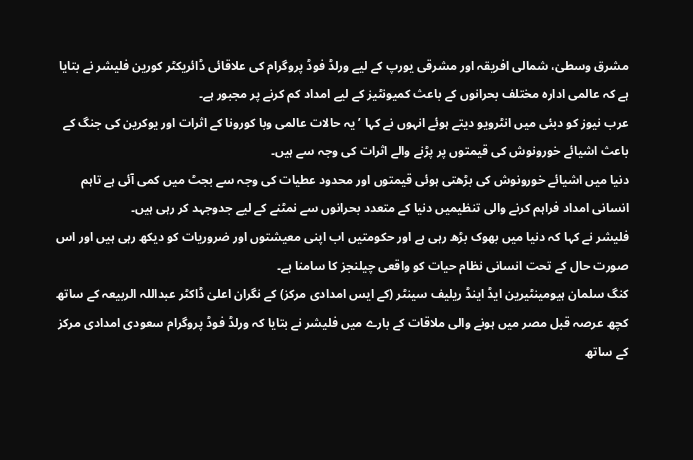مشرق وسطیٰ، شمالی افریقہ اور مشرقی یورپ کے لیے ورلڈ فوڈ پروگرام کی علاقائی ڈائریکٹر کورین فلیشر نے بتایا ہے کہ عالمی ادارہ مختلف بحرانوں کے باعث کمیونٹیز کے لیے امداد کم کرنے پر مجبور ہے۔
عرب نیوز کو دبئی میں انٹرویو دیتے ہوئے انہوں نے کہا ’یہ حالات عالمی وبا کورونا کے اثرات اور یوکرین کی جنگ کے باعث اشیائے خورونوش کی قیمتوں پر پڑنے والے اثرات کی وجہ سے ہیں۔
دنیا میں اشیائے خورونوش کی بڑھتی ہوئی قیمتوں اور محدود عطیات کی وجہ سے بجٹ میں کمی آئی ہے تاہم انسانی امداد فراہم کرنے والی تنظیمیں دنیا کے متعدد بحرانوں سے نمٹنے کے لیے جدوجہد کر رہی ہیں۔
فلیشر نے کہا کہ دنیا میں بھوک بڑھ رہی ہے اور حکومتیں اب اپنی معیشتوں اور ضروریات کو دیکھ رہی ہیں اور اس صورت حال کے تحت انسانی نظام حیات کو واقعی چیلنجز کا سامنا ہے۔
کنگ سلمان ہیومینٹیرین ایڈ اینڈ ریلیف سینٹر (کے ایس امدادی مرکز) کے نگران اعلیٰ ڈاکٹر عبداللہ الربیعہ کے ساتھ کچھ عرصہ قبل مصر میں ہونے والی ملاقات کے بارے میں فلیشر نے بتایا کہ ورلڈ فوڈ پروگرام سعودی امدادی مرکز کے ساتھ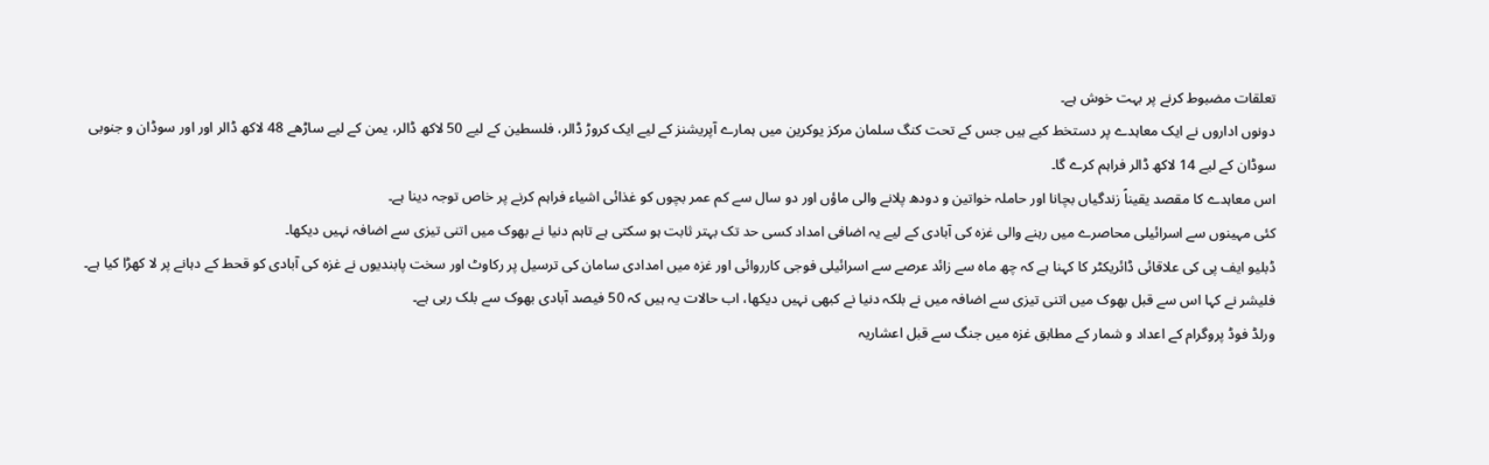تعلقات مضبوط کرنے پر بہت خوش ہے۔
دونوں اداروں نے ایک معاہدے پر دستخط کیے ہیں جس کے تحت کنگ سلمان مرکز یوکرین میں ہمارے آپریشنز کے لیے ایک کروڑ ڈالر، فلسطین کے لیے 50 لاکھ ڈالر، یمن کے لیے ساڑھے 48 لاکھ ڈالر اور اور سوڈان و جنوبی سوڈان کے لیے 14 لاکھ ڈالر فراہم کرے گا۔
اس معاہدے کا مقصد یقیناً زندگیاں بچانا اور حاملہ خواتین و دودھ پلانے والی ماؤں اور دو سال سے کم عمر بچوں کو غذائی اشیاء فراہم کرنے پر خاص توجہ دینا ہے۔
کئی مہینوں سے اسرائیلی محاصرے میں رہنے والی غزہ کی آبادی کے لیے یہ اضافی امداد کسی حد تک بہتر ثابت ہو سکتی ہے تاہم دنیا نے بھوک میں اتنی تیزی سے اضافہ نہیں دیکھا۔
ڈبلیو ایف پی کی علاقائی ڈائریکٹر کا کہنا ہے کہ چھ ماہ سے زائد عرصے سے اسرائیلی فوجی کارروائی اور غزہ میں امدادی سامان کی ترسیل پر رکاوٹ اور سخت پابندیوں نے غزہ کی آبادی کو قحط کے دہانے پر لا کھڑا کیا ہے۔
فلیشر نے کہا اس سے قبل بھوک میں اتنی تیزی سے اضافہ میں نے بلکہ دنیا نے کبھی نہیں دیکھا، اب حالات یہ ہیں کہ 50 فیصد آبادی بھوک سے بلک رہی ہے۔
ورلڈ فوڈ پروگرام کے اعداد و شمار کے مطابق غزہ میں جنگ سے قبل اعشاریہ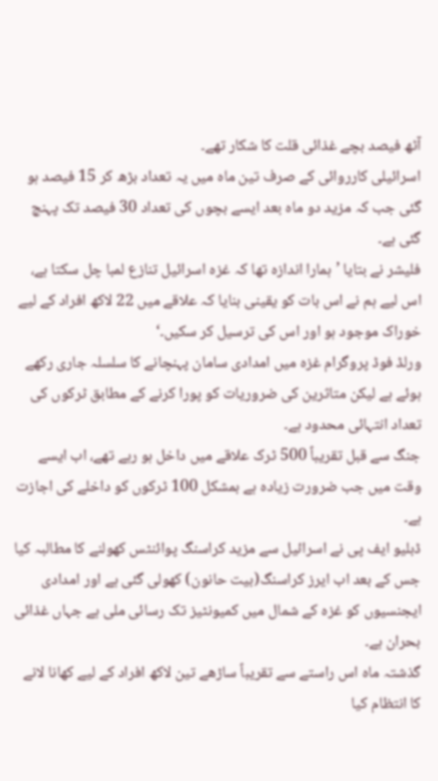آٹھ فیصد بچے غذائی قلت کا شکار تھے۔
اسرائیلی کارروائی کے صرف تین ماہ میں یہ تعداد بڑھ کر 15 فیصد ہو گئی جب کہ مزید دو ماہ بعد ایسے بچوں کی تعداد 30 فیصد تک پہنچ گئی ہے۔
فلیشر نے بتایا ’ہمارا اندازہ تھا کہ غزہ اسرائیل تنازع لمبا چل سکتا ہے، اس لیے ہم نے اس بات کو یقینی بنایا کہ علاقے میں 22 لاکھ افراد کے لیے خوراک موجود ہو اور اس کی ترسیل کر سکیں۔‘
ورلڈ فوڈ پروگرام غزہ میں امدادی سامان پہنچانے کا سلسلہ جاری رکھے ہوئے ہے لیکن متاثرین کی ضروریات کو پورا کرنے کے مطابق ٹرکوں کی تعداد انتہائی محدود ہے۔
جنگ سے قبل تقریباً 500 ٹرک علاقے میں داخل ہو رہے تھے، اب ایسے وقت میں جب ضرورت زیادہ ہے بمشکل 100 ٹرکوں کو داخلے کی اجازت ہے۔
ڈبلیو ایف پی نے اسرائیل سے مزید کراسنگ پوائنٹس کھولنے کا مطالبہ کیا جس کے بعد اب ایرز کراسنگ(بیت حانون) کھولی گئی ہے اور امدادی ایجنسیوں کو غزہ کے شمال میں کمیونٹیز تک رسائی ملی ہے جہاں غذائی بحران ہے۔
گذشتہ ماہ اس راستے سے تقریباً ساڑھے تین لاکھ افراد کے لیے کھانا لانے کا انتظام کیا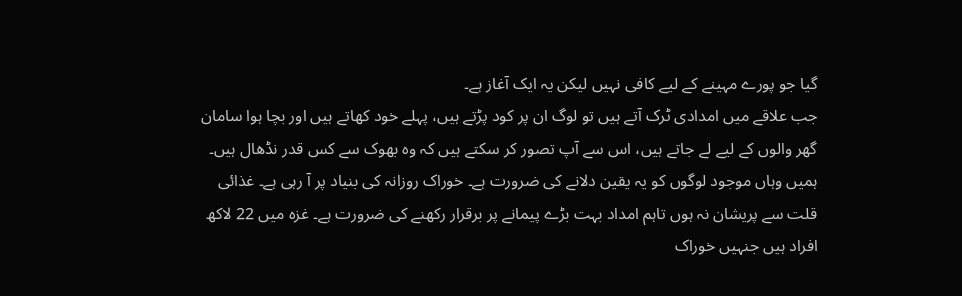گیا جو پورے مہینے کے لیے کافی نہیں لیکن یہ ایک آغاز ہے۔
جب علاقے میں امدادی ٹرک آتے ہیں تو لوگ ان پر کود پڑتے ہیں، پہلے خود کھاتے ہیں اور بچا ہوا سامان گھر والوں کے لیے لے جاتے ہیں، اس سے آپ تصور کر سکتے ہیں کہ وہ بھوک سے کس قدر نڈھال ہیں۔
ہمیں وہاں موجود لوگوں کو یہ یقین دلانے کی ضرورت ہے۔ خوراک روزانہ کی بنیاد پر آ رہی ہے۔ غذائی قلت سے پریشان نہ ہوں تاہم امداد بہت بڑے پیمانے پر برقرار رکھنے کی ضرورت ہے۔ غزہ میں 22 لاکھ افراد ہیں جنہیں خوراک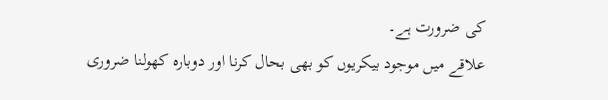کی ضرورت ہے۔
علاقے میں موجود بیکریوں کو بھی بحال کرنا اور دوبارہ کھولنا ضروری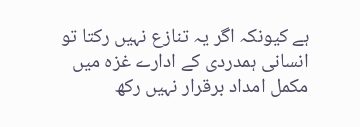ہے کیونکہ اگر یہ تنازع نہیں رکتا تو انسانی ہمدردی کے ادارے غزہ میں مکمل امداد برقرار نہیں رکھ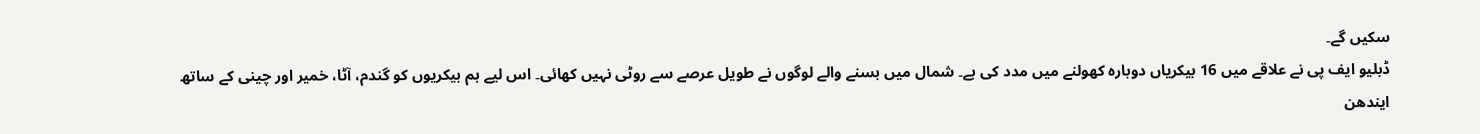سکیں گے۔
ڈبلیو ایف پی نے علاقے میں 16 بیکریاں دوبارہ کھولنے میں مدد کی ہے۔ شمال میں بسنے والے لوگوں نے طویل عرصے سے روٹی نہیں کھائی۔ اس لیے ہم بیکریوں کو گندم، آٹا، خمیر اور چینی کے ساتھ ایندھن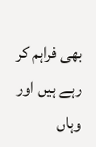بھی فراہم کر رہے ہیں اور وہاں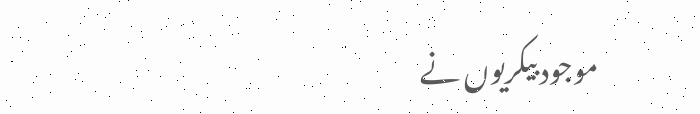موجود بیکریوں نے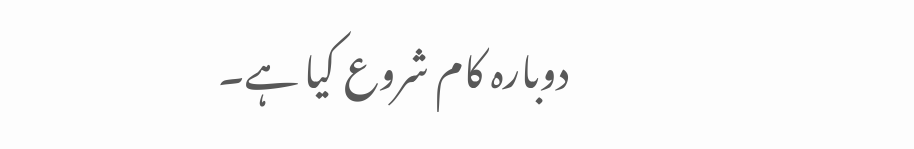دوبارہ کام شروع کیا ہے۔